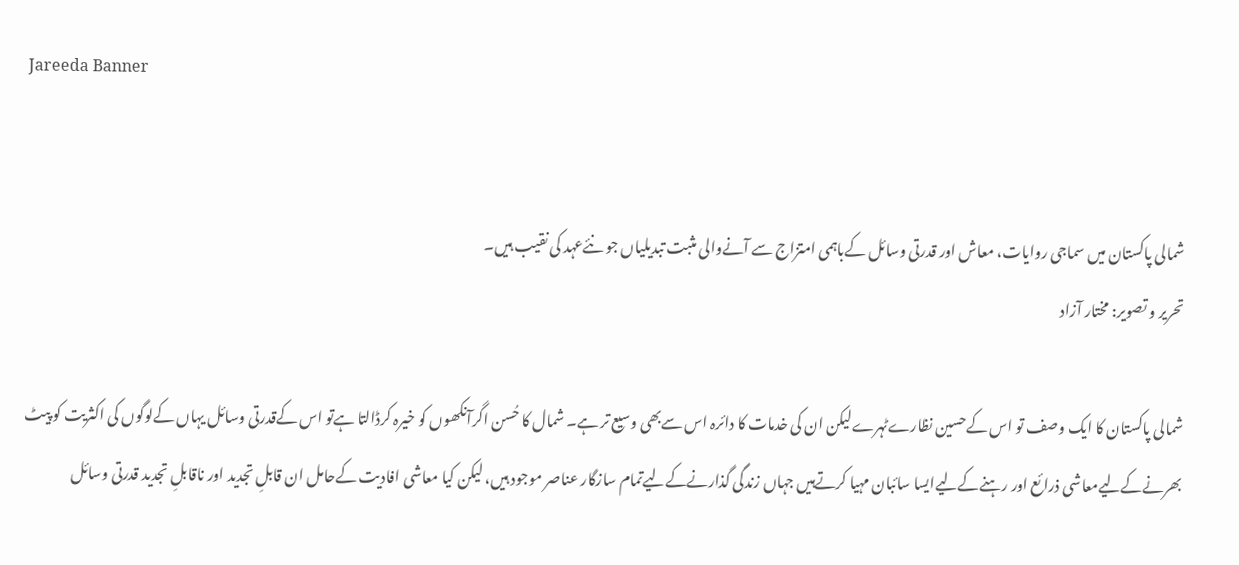Jareeda Banner


شمالی پاکستان میں سماجی روایات، معاش اور قدرتی وسائل کےباہمی امتزاج سے آنےوالی مثبت تبدیلیاں جو نئےعہد کی نقیب ہیں۔
تحریر و تصویر: مختار آزاد

شمالی پاکستان کا ایک وصف تو اس کےحسین نظارےٹہرےلیکن ان کی خدمات کا دائرہ اس سےبھی وسیع تر ہے۔ شمال کا حُسن اگرآنکھوں کو خیرہ کرڈالتا ہےتو اس کےقدرتی وسائل یہاں کےلوگوں کی اکثریت کو پیٹ بھرنےکےلیےمعاشی ذرائع اور رہنےکےلیےایسا سائبان مہیا کرتےہیں جہاں زندگی گذارنےکےلیےتمام سازگار عناصر موجود ہیں، لیکن کیا معاشی افادیت کےحامل ان قابلِ تجدید اور ناقابلِ تجدید قدرتی وسائل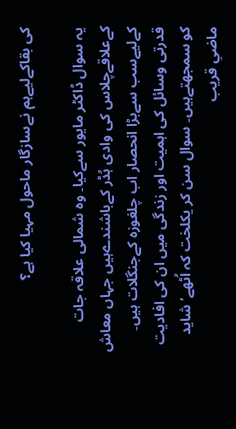کی بقاکےلیےہم نےسازگار ماحول مہیا کیا ہے؟

یہ سوال ڈاکٹر مایور سےکیا۔ وہ شمالی علاقہ جات کےعلاقےچلاس کی وادی ہُڈر کےباشندےہیں جہاں معاش کےلیےسب سےبڑا انحصار اب چلغوزہ کےجنگلات ہیں۔ قدرتی وسائل کی اہمیت اور زندگی میں ان کی افادیت کو سمجھتےہیں۔ سوال سن کر یکلخت کہ اُٹھے’شاید ماضیِ قریب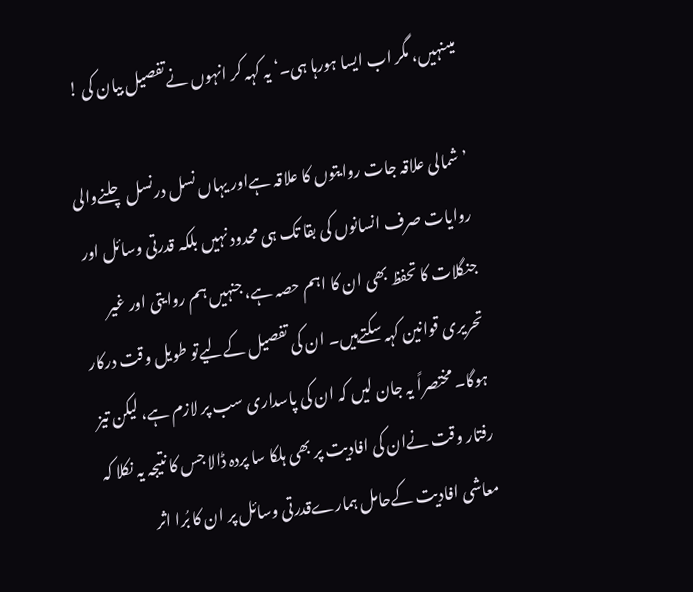میںنہیں، مگر اب ایسا ہورہا ہی۔‘ یہ کہہ کر انہوں نےتفصیل بیان کی !

’شمالی علاقہ جات روایتوں کا علاقہ ہےاور یہاں نسل درنسل چلنےوالی روایات صرف انسانوں کی بقا تک ہی محدود نہیں بلکہ قدرتی وسائل اور جنگلات کا تحفظ بھی ان کا اہم حصہ ہے، جنہیں ہم روایتی اور غیر تحریری قوانین کہہ سکتےہیں۔ ان کی تفصیل کےلیےتو طویل وقت درکار ہوگا۔ مختصراً یہ جان لیں کہ ان کی پاسداری سب پر لازم ہے، لیکن تیز رفتار وقت نےان کی افادیت پر بھی ہلکا سا پردہ ڈالا جس کا نتیجہ یہ نکلا کہ معاشی افادیت کےحامل ہمارےقدرتی وسائل پر ان کا بُرا اثر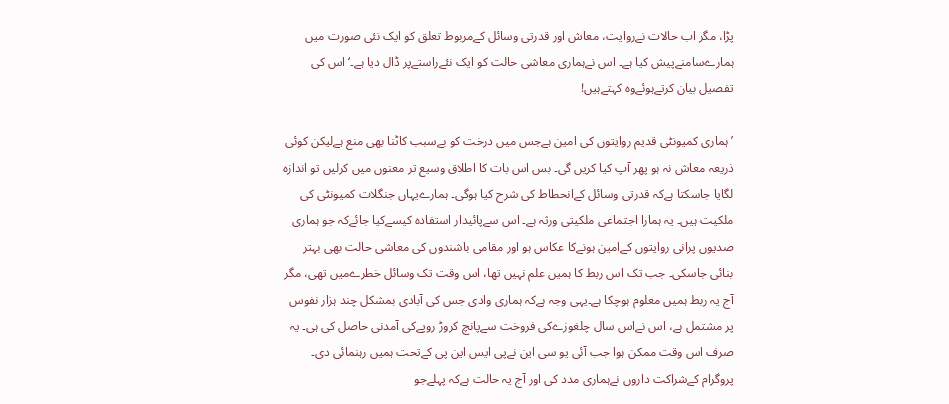پڑا، مگر اب حالات نےروایت، معاش اور قدرتی وسائل کےمربوط تعلق کو ایک نئی صورت میں ہمارےسامنےپیش کیا ہے۔ اس نےہماری معاشی حالت کو ایک نئےراستےپر ڈال دیا ہے۔‘ اس کی تفصیل بیان کرتےہوئےوہ کہتےہیں!

’ہماری کمیونٹی قدیم روایتوں کی امین ہےجس میں درخت کو بےسبب کاٹنا بھی منع ہےلیکن کوئی ذریعہ معاش نہ ہو پھر آپ کیا کریں گی۔ بس اس بات کا اطلاق وسیع تر معنوں میں کرلیں تو اندازہ لگایا جاسکتا ہےکہ قدرتی وسائل کےانحطاط کی شرح کیا ہوگی۔ ہمارےیہاں جنگلات کمیونٹی کی ملکیت ہیں۔ یہ ہمارا اجتماعی ملکیتی ورثہ ہے۔ اس سےپائیدار استفادہ کیسےکیا جائےکہ جو ہماری صدیوں پرانی روایتوں کےامین ہونےکا عکاس ہو اور مقامی باشندوں کی معاشی حالت بھی بہتر بنائی جاسکی۔ جب تک اس ربط کا ہمیں علم نہیں تھا، اس وقت تک وسائل خطرےمیں تھی، مگر آج یہ ربط ہمیں معلوم ہوچکا ہے۔یہی وجہ ہےکہ ہماری وادی جس کی آبادی بمشکل چند ہزار نفوس پر مشتمل ہے، اس نےاس سال چلغوزےکی فروخت سےپانچ کروڑ روپےکی آمدنی حاصل کی ہی۔ یہ صرف اس وقت ممکن ہوا جب آئی یو سی این نےپی ایس این پی کےتحت ہمیں رہنمائی دی۔ پروگرام کےشراکت داروں نےہماری مدد کی اور آج یہ حالت ہےکہ پہلےجو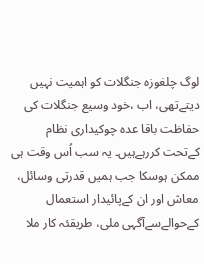لوگ چلغوزہ جنگلات کو اہمیت نہیں دیتےتھی، اب ،خود وسیع جنگلات کی حفاظت باقا عدہ چوکیداری نظام کےتحت کررہےہیں۔ یہ سب اُس وقت ہی ممکن ہوسکا جب ہمیں قدرتی وسائل، معاش اور ان کےپائیدار استعمال کےحوالےسےآگہی ملی، طریقئہ کار ملا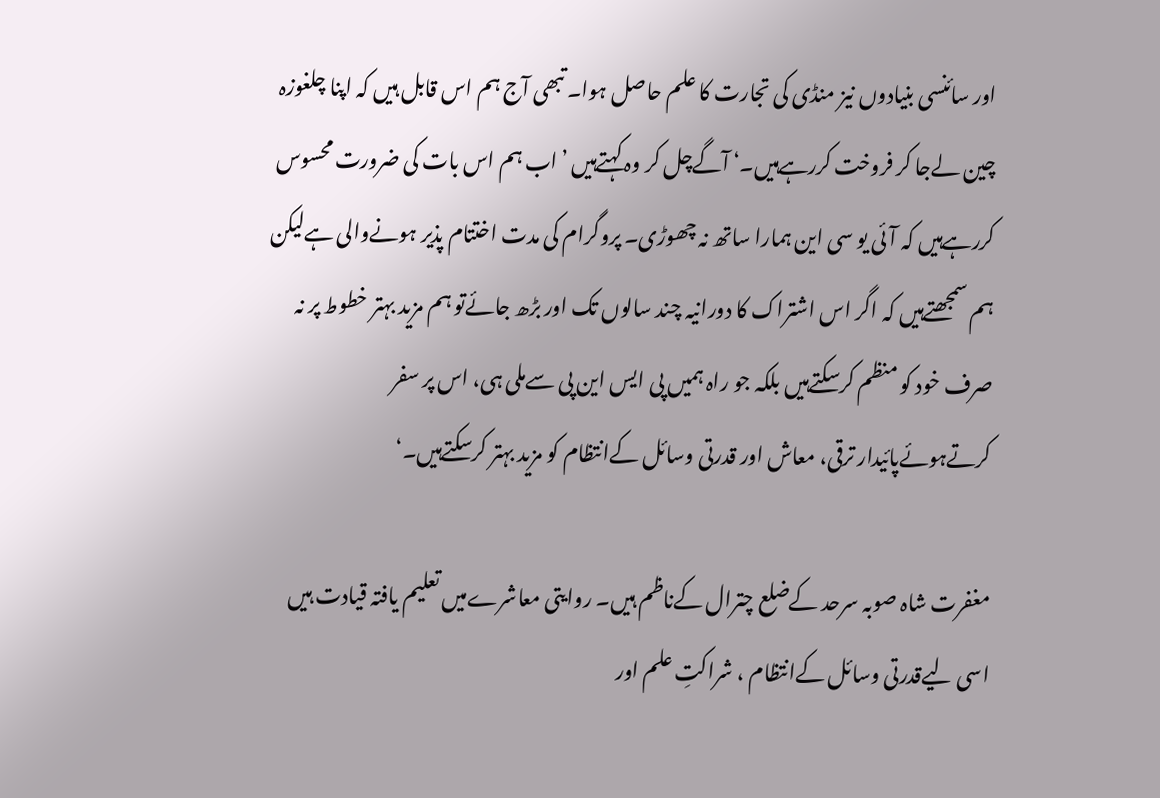اور سائنسی بنیادوں نیز منڈی کی تجارت کا علم حاصل ہوا۔ تبھی آج ہم اس قابل ہیں کہ اپنا چلغوزہ چین لےجا کر فروخت کررہےہیں۔‘ آگےچل کر وہ کہتےہیں ’اب ہم اس بات کی ضرورت محسوس کررہےہیں کہ آئی یو سی این ہمارا ساتھ نہ چھوڑی۔ پروگرام کی مدت اختتام پذیر ہونےوالی ہےلیکن ہم سمجھتےہیں کہ اگر اس اشتراک کا دورانیہ چند سالوں تک اور بڑھ جائےتو ہم مزید بہتر خطوط پر نہ صرف خود کو منظم کرسکتےہیں بلکہ جو راہ ہمیں پی ایس این پی سےملی ہی، اس پر سفر کرتےہوئےپائیدار ترقی، معاش اور قدرتی وسائل کےانتظام کو مزید بہتر کرسکتےہیں۔‘

مغفرت شاہ صوبہ سرحد کےضلع چترال کےناظم ہیں۔ روایتی معاشرےمیں تعلیم یافتہ قیادت ہیں اسی لیےقدرتی وسائل کےانتظام ، شراکتِ علم اور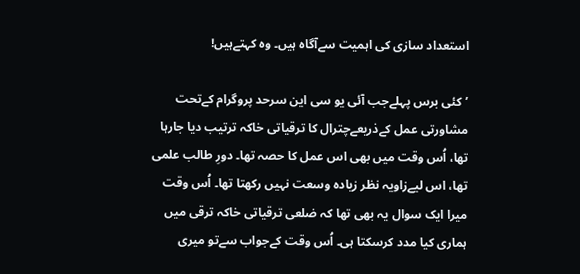استعداد سازی کی اہمیت سےآگاہ ہیں۔ وہ کہتےہیں!

’کئی برس پہلےجب آئی یو سی این سرحد پروگرام کےتحت مشاورتی عمل کےذریعےچترال کا ترقیاتی خاکہ ترتیب دیا جارہا تھا، اُس وقت میں بھی اس عمل کا حصہ تھا۔ دورِ طالب علمی تھا، اس لیےزاویہ نظر زیادہ وسعت نہیں رکھتا تھا۔ اُس وقت میرا ایک سوال یہ بھی تھا کہ ضلعی ترقیاتی خاکہ ترقی میں ہماری کیا مدد کرسکتا ہی۔ اُس وقت کےجواب سےتو میری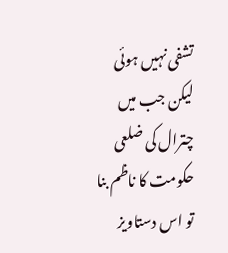تشفی نہیں ہوئی لیکن جب میں چترال کی ضلعی حکومت کا ناظم بنا تو اس دستاویز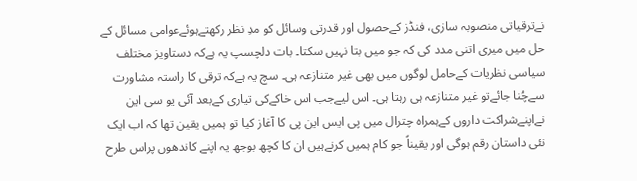نےترقیاتی منصوبہ سازی، فنڈز کےحصول اور قدرتی وسائل کو مدِ نظر رکھتےہوئےعوامی مسائل کے حل میں میری اتنی مدد کی کہ جو میں بتا نہیں سکتا۔ بات دلچسپ یہ ہےکہ دستاویز مختلف سیاسی نظریات کےحامل لوگوں میں بھی غیر متنازعہ ہی۔ سچ یہ ہےکہ ترقی کا راستہ مشاورت سےچُنا جائےتو غیر متنازعہ ہی رہتا ہی۔ اس لیےجب اس خاکےکی تیاری کےبعد آئی یو سی این نےاپنےشراکت داروں کےہمراہ چترال میں پی ایس این پی کا آغاز کیا تو ہمیں یقین تھا کہ اب ایک نئی داستان رقم ہوگی اور یقیناً جو کام ہمیں کرنےہیں ان کا کچھ بوجھ یہ اپنے کاندھوں پراس طرح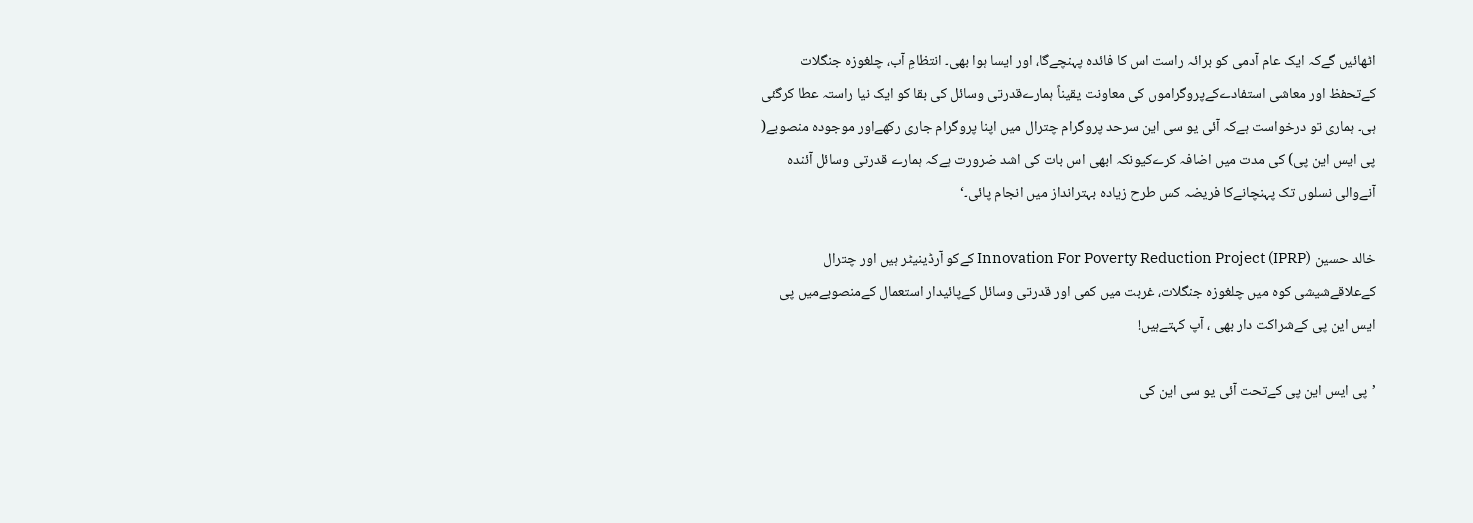اٹھائیں گےکہ ایک عام آدمی کو برائہ راست اس کا فائدہ پہنچےگا، اور ایسا ہوا بھی۔ انتظامِ آب، چلغوزہ جنگلات کےتحفظ اور معاشی استفادےکےپروگراموں کی معاونت یقیناً ہمارےقدرتی وسائل کی بقا کو ایک نیا راستہ عطا کرگئی ہی۔ ہماری تو درخواست ہےکہ آئی یو سی این سرحد پروگرام چترال میں اپنا پروگرام جاری رکھےاور موجودہ منصوبے( پی ایس این پی) کی مدت میں اضافہ کرےکیونکہ ابھی اس بات کی اشد ضرورت ہےکہ ہمارے قدرتی وسائل آئندہ آنےوالی نسلوں تک پہنچانےکا فریضہ کس طرح زیادہ بہترانداز میں انجام پائی۔‘

خالد حسین Innovation For Poverty Reduction Project (IPRP) کےکو آرڈینیٹر ہیں اور چترال کےعلاقےشیشی کوہ میں چلغوزہ جنگلات، غربت میں کمی اور قدرتی وسائل کےپائیدار استعمال کےمنصوبےمیں پی ایس این پی کےشراکت دار بھی ، آپ کہتےہیں!

’پی ایس این پی کےتحت آئی یو سی این کی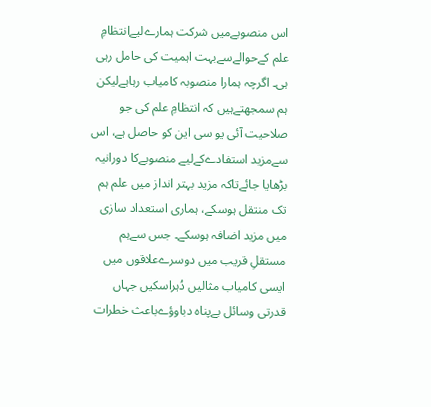اس منصوبےمیں شرکت ہمارےلیےانتظامِ علم کےحوالےسےبہت اہمیت کی حامل رہی ہی۔ اگرچہ ہمارا منصوبہ کامیاب رہاہےلیکن ہم سمجھتےہیں کہ انتظامِ علم کی جو صلاحیت آئی یو سی این کو حاصل ہے، اس سےمزید استفادےکےلیے منصوبےکا دورانیہ بڑھایا جائےتاکہ مزید بہتر انداز میں علم ہم تک منتقل ہوسکے، ہماری استعداد سازی میں مزید اضافہ ہوسکے۔ جس سےہم مستقلِ قریب میں دوسرےعلاقوں میں ایسی کامیاب مثالیں دُہراسکیں جہاں قدرتی وسائل بےپناہ دباوؤےباعث خطرات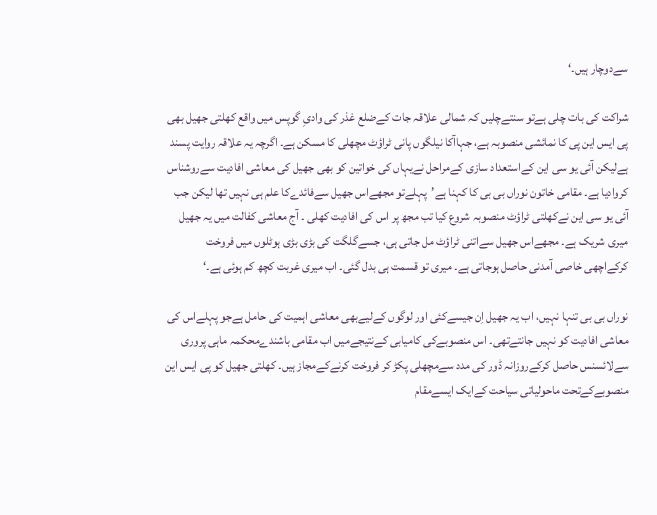سےدوچار ہیں۔‘

شراکت کی بات چلی ہےتو سنتےچلیں کہ شمالی علاقہ جات کےضلع غذر کی وادیِ گوپس میں واقع کھلتی جھیل بھی پی ایس این پی کا نمائشی منصوبہ ہے، جہاآکا نیلگوں پانی ٹراؤٹ مچھلی کا مسکن ہے۔ اگرچہ یہ علاقہ روایت پسند ہےلیکن آئی یو سی این کےاستعداد سازی کےمراحل نےیہاں کی خواتین کو بھی جھیل کی معاشی افادیت سےروشناس کروادیا ہے۔ مقامی خاتون نوراں بی بی کا کہنا ہے’پہلےتو مجھےاس جھیل سےفائدےکا علم ہی نہیں تھا لیکن جب آئی یو سی این نےکھلتی ٹراؤٹ منصوبہ شروع کیا تب مجھ پر اس کی افادیت کھلی ۔ آج معاشی کفالت میں یہ جھیل میری شریک ہے۔ مجھےاس جھیل سےاتنی ٹراؤٹ مل جاتی ہی، جسےگلگت کی بڑی بڑی ہوٹلوں میں فروخت کرکےاچھی خاصی آمدنی حاصل ہوجاتی ہے۔ میری تو قسمت ہی بدل گئی۔ اب میری غربت کچھ کم ہوئی ہے۔‘

نوراں بی بی تنہا نہیں، اب یہ جھیل اِن جیسےکئی اور لوگوں کےلیےبھی معاشی اہمیت کی حامل ہےجو پہلےاس کی معاشی افادیت کو نہیں جانتےتھی۔ اس منصوبےکی کامیابی کےنتیجےمیں اب مقامی باشندےمحکمہ ماہی پروری سےلائسنس حاصل کرکےروزانہ ڈور کی مدد سےمچھلی پکڑ کر فروخت کرنےکےمجاز ہیں۔ کھلتی جھیل کو پی ایس این منصوبےکےتحت ماحولیاتی سیاحت کےایک ایسےمقام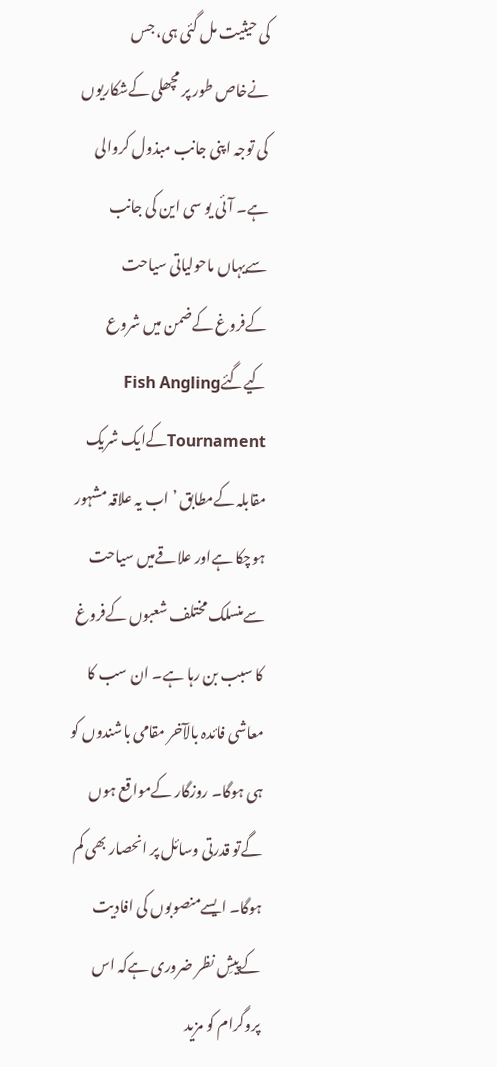کی حیثیت مل گئی ہی، جس نےخاص طور پر مچھلی کےشکاریوں کی توجہ اپنی جانب مبذول کروالی ہے۔ آئی یو سی این کی جانب سےیہاں ماحولیاتی سیاحت کےفروغ کےضمن میں شروع کیےگئےFish Angling Tournamentکےایک شریک مقابلہ کےمطابق ’ اب یہ علاقہ مشہور ہوچکا ہےاور علاقےمیں سیاحت سےمنسلک مختلف شعبوں کےفروغ کا سبب بن رہا ہے۔ ان سب کا معاشی فائدہ بالآخر مقامی باشندوں کو ہی ہوگا۔ روزگار کےمواقع ہوں گےتو قدرتی وسائل پر انحصار بھی کم ہوگا۔ ایسےمنصوبوں کی افادیت کےپیشِ نظر ضروری ہےکہ اس پروگرام کو مزید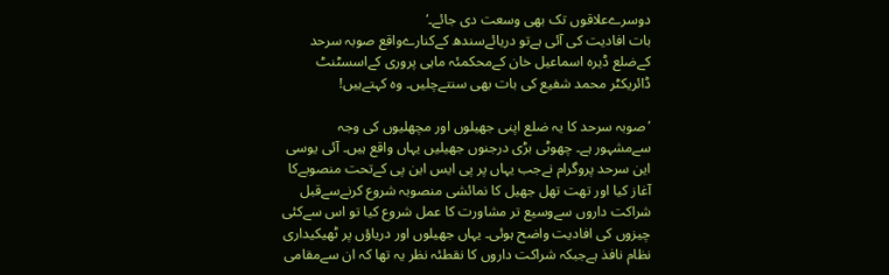دوسرےعلاقوں تک بھی وسعت دی جائے۔‘
بات افادیت کی آئی ہےتو دریائےسندھ کےکنارےواقع صوبہ سرحد کےضلع ڈیرہ اسماعیل خان کےمحکمئہ ماہی پروری کےاسسٹنٹ ڈائریکٹر محمد شفیع کی بات بھی سنتےچلیں۔ وہ کہتےہیں!

’صوبہ سرحد کا یہ ضلع اپنی جھیلوں اور مچھلیوں کی وجہ سےمشہور ہے۔ چھوٹی بڑی درجنوں جھیلیں یہاں واقع ہیں۔ آئی یوسی این سرحد پروگرام نےجب یہاں پر پی ایس این پی کےتحت منصوبےکا آغاز کیا اور تھت تھل جھیل کا نمائشی منصوبہ شروع کرنےسےقبل شراکت داروں سےوسیع تر مشاورت کا عمل شروع کیا تو اس سےکئی چیزوں کی افادیت واضح ہوئی۔ یہاں جھیلوں اور دریاؤں پر ٹھیکیداری نظام نافذ ہےجبکہ شراکت داروں کا نقطئہ نظر یہ تھا کہ ان سےمقامی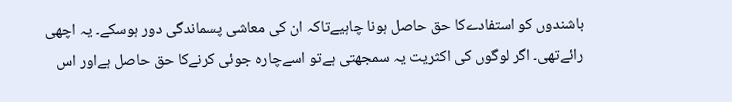باشندوں کو استفادےکا حق حاصل ہونا چاہیےتاکہ ان کی معاشی پسماندگی دور ہوسکے۔ یہ اچھی رائےتھی۔ اگر لوگوں کی اکثریت یہ سمجھتی ہےتو اسےچارہ جوئی کرنےکا حق حاصل ہےاور اس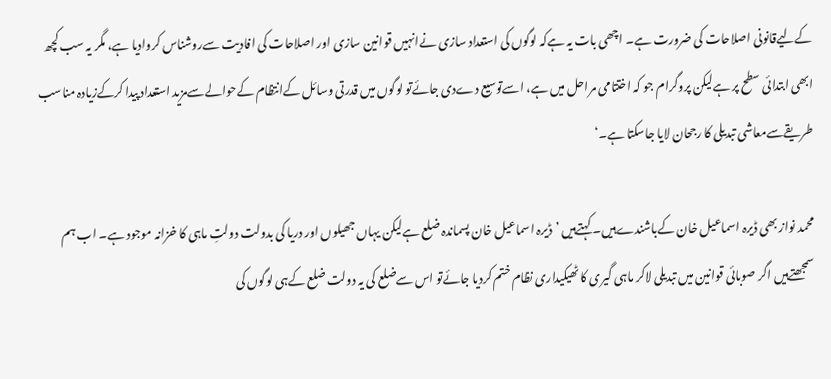کےلیےقانونی اصلاحات کی ضرورت ہے۔ اچھی بات یہ ہےکہ لوگوں کی استعداد سازی نےانہیں قوانین سازی اور اصلاحات کی افادیت سےروشناس کروادیا ہے، مگر یہ سب کچھ ابھی ابتدائی سطح پر ہےلیکن پروگرام جو کہ اختتامی مراحل میں ہے، اسےتوسیع دےدی جائےتو لوگوں میں قدرتی وسائل کےانتظام کےحوالےسےمزید استعداد پیدا کرکےزیادہ مناسب طریقےسےمعاشی تبدیلی کا رجحان لایا جاسکتا ہے۔‘

محمد نواز بھی ڈیرہ اسماعیل خان کےباشندےہیں۔ کہتےہیں ’ڈیرہ اسماعیل خان پسماندہ ضلع ہےلیکن یہاں جھیلوں اور دریا کی بدولت دولتِ ماہی کا خزانہ موجود ہے۔ اب ہم سمجھتےہیں اگر صوبائی قوانین میں تبدیلی لاکر ماہی گیری کا ٹھیکیداری نظام ختم کردیا جائےتو اس سےضلع کی یہ دولت ضلع کےہی لوگوں کی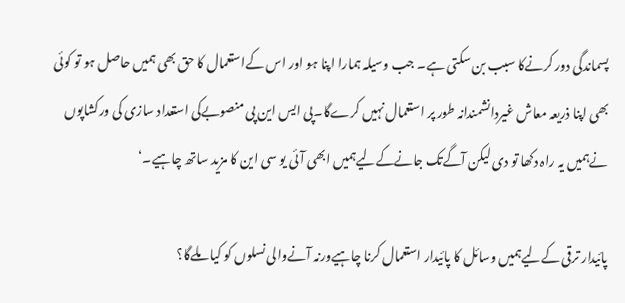پسماندگی دور کرنےکا سبب بن سکتی ہے۔ جب وسیلہ ہمارا اپنا ہو اور اس کےاستعمال کا حق بھی ہمیں حاصل ہو تو کوئی بھی اپنا ذریعہ معاش غیردانشمندانہ طور پر استعمال نہیں کرےگا۔پی ایس این پی منصوبےکی استعداد سازی کی ورکشاپوں نےہمیں یہ راہ دکھا تو دی لیکن آگےتک جانےکےلیےہمیں ابھی آئی یو سی این کا مزید ساتھ چاہیے۔‘

پائیدار ترقی کےلیےہمیں وسائل کا پائیدار استعمال کرنا چاہیےورنہ آنےوالی نسلوں کو کیا ملےگا؟